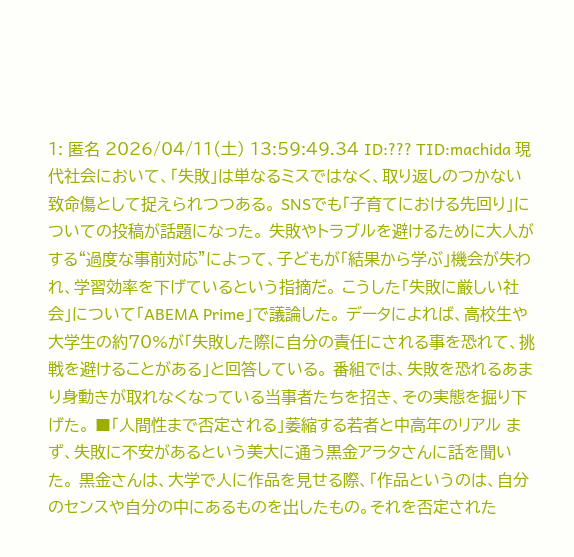1: 匿名 2026/04/11(土) 13:59:49.34 ID:??? TID:machida 現代社会において、「失敗」は単なるミスではなく、取り返しのつかない致命傷として捉えられつつある。 SNSでも「子育てにおける先回り」についての投稿が話題になった。 失敗やトラブルを避けるために大人がする“過度な事前対応”によって、子どもが「結果から学ぶ」機会が失われ、学習効率を下げているという指摘だ。 こうした「失敗に厳しい社会」について「ABEMA Prime」で議論した。 データによれば、高校生や大学生の約70%が「失敗した際に自分の責任にされる事を恐れて、挑戦を避けることがある」と回答している。 番組では、失敗を恐れるあまり身動きが取れなくなっている当事者たちを招き、その実態を掘り下げた。 ■「人間性まで否定される」萎縮する若者と中高年のリアル まず、失敗に不安があるという美大に通う黒金アラタさんに話を聞いた。 黒金さんは、大学で人に作品を見せる際、「作品というのは、自分のセンスや自分の中にあるものを出したもの。それを否定された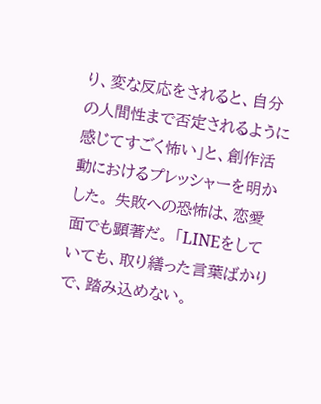り、変な反応をされると、自分の人間性まで否定されるように感じてすごく怖い」と、創作活動におけるプレッシャーを明かした。 失敗への恐怖は、恋愛面でも顕著だ。 「LINEをしていても、取り繕った言葉ばかりで、踏み込めない。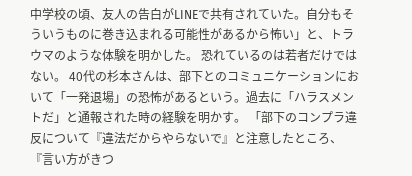中学校の頃、友人の告白がLINEで共有されていた。自分もそういうものに巻き込まれる可能性があるから怖い」と、トラウマのような体験を明かした。 恐れているのは若者だけではない。 40代の杉本さんは、部下とのコミュニケーションにおいて「一発退場」の恐怖があるという。過去に「ハラスメントだ」と通報された時の経験を明かす。 「部下のコンプラ違反について『違法だからやらないで』と注意したところ、『言い方がきつ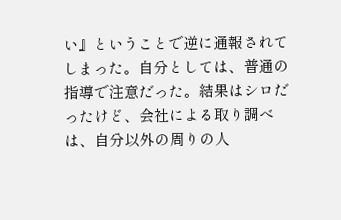い』ということで逆に通報されてしまった。自分としては、普通の指導で注意だった。結果はシロだったけど、会社による取り調べは、自分以外の周りの人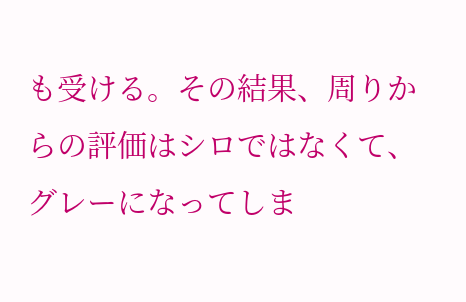も受ける。その結果、周りからの評価はシロではなくて、グレーになってしま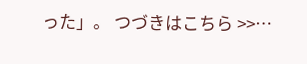った」。 つづきはこちら >>…